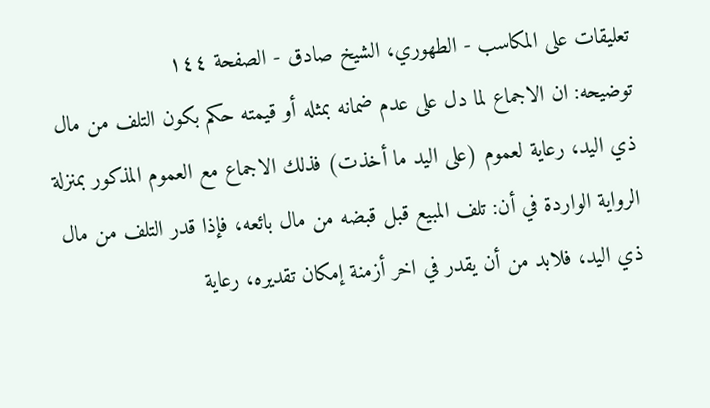تعليقات على المكاسب - الطهوري، الشيخ صادق - الصفحة ١٤٤
توضيحه: ان الاجماع لما دل على عدم ضمانه بمثله أو قيمته حكم بكون التلف من مال ذي اليد، رعاية لعموم (على اليد ما أخذت) فذلك الاجماع مع العموم المذكور بمنزلة الرواية الواردة في أن: تلف المبيع قبل قبضه من مال بائعه، فإذا قدر التلف من مال ذي اليد، فلابد من أن يقدر في اخر أزمنة إمكان تقديره، رعاية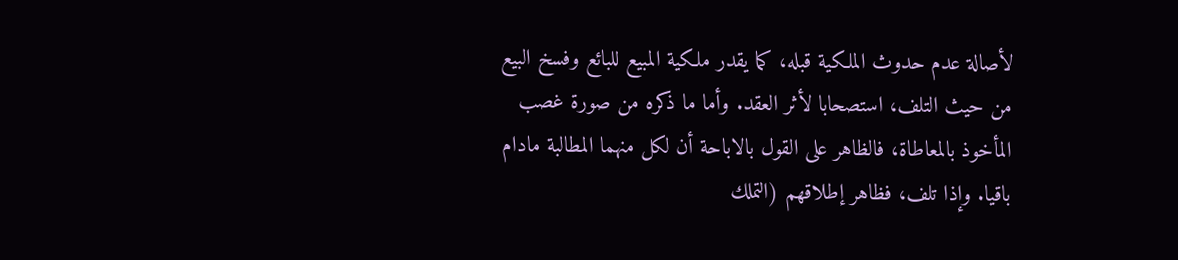لأصالة عدم حدوث الملكية قبله، كما يقدر ملكية المبيع للبائع وفسخ البيع من حيث التلف، استصحابا لأثر العقد. وأما ما ذكره من صورة غصب المأخوذ بالمعاطاة، فالظاهر على القول بالاباحة أن لكل منهما المطالبة مادام باقيا. وإذا تلف، فظاهر إطلاقهم (التملك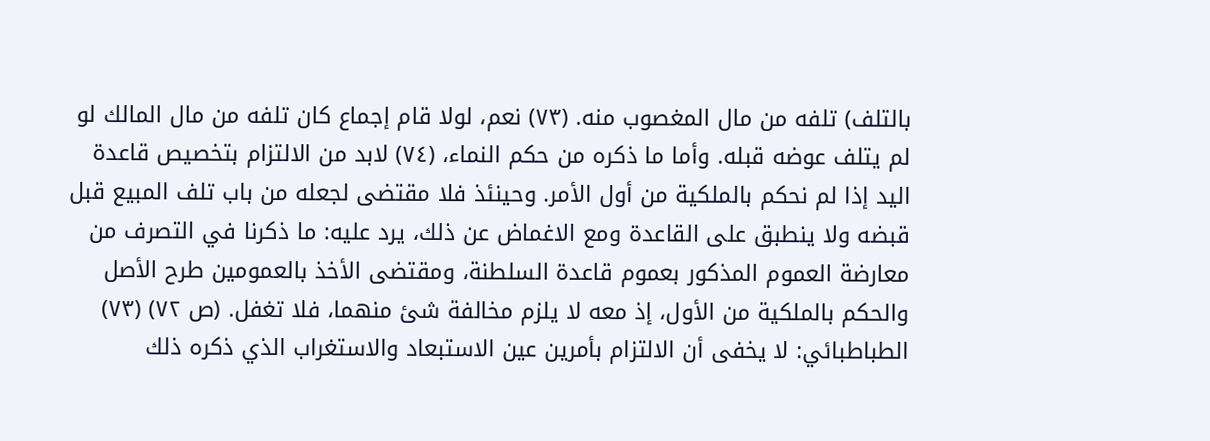بالتلف) تلفه من مال المغصوب منه. (٧٣) نعم، لولا قام إجماع كان تلفه من مال المالك لو لم يتلف عوضه قبله. وأما ما ذكره من حكم النماء، (٧٤) لابد من الالتزام بتخصيص قاعدة اليد إذا لم نحكم بالملكية من أول الأمر. وحينئذ فلا مقتضى لجعله من باب تلف المبيع قبل قبضه ولا ينطبق على القاعدة ومع الاغماض عن ذلك، يرد عليه: ما ذكرنا في التصرف من معارضة العموم المذكور بعموم قاعدة السلطنة، ومقتضى الأخذ بالعمومين طرح الأصل والحكم بالملكية من الأول، إذ معه لا يلزم مخالفة شئ منهما، فلا تغفل. (ص ٧٢) (٧٣) الطباطبائي: لا يخفى أن الالتزام بأمرين عين الاستبعاد والاستغراب الذي ذكره ذلك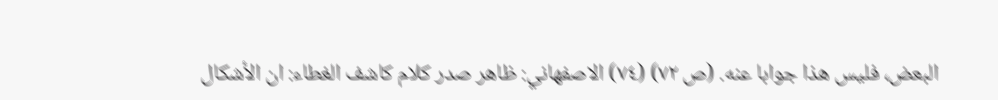البعض، فليس هذا جوابا عنه. (ص ٧٢) (٧٤) الاصفهاني: ظاهر صدر كلام كاشف الغطاء: ان الأشكال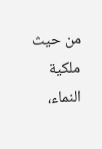من حيث ملكية النماء،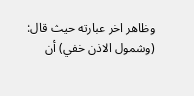وظاهر اخر عبارته حيث قال: (وشمول الاذن خفي) أن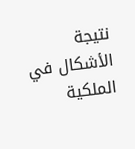نتيجة الأشكال في الملكية